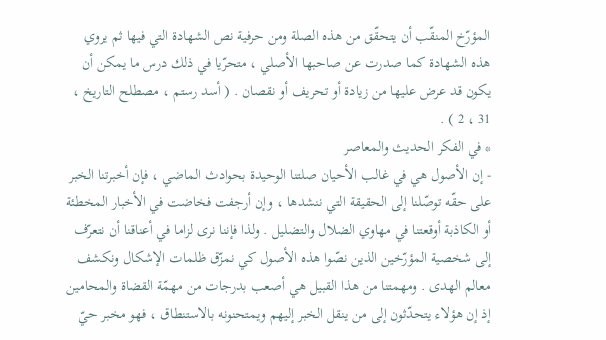المؤرّخ المنقّب أن يتحقّق من هذه الصلة ومن حرفية نص الشهادة التي فيها ثم يروي هذه الشهادة كما صدرت عن صاحبها الأصلي ، متحرّيا في ذلك درس ما يمكن أن يكون قد عرض عليها من زيادة أو تحريف أو نقصان . ( أسد رستم ، مصطلح التاريخ ، 31 ، 2 ) .
* في الفكر الحديث والمعاصر
- إن الأصول هي في غالب الأحيان صلتنا الوحيدة بحوادث الماضي ، فإن أخبرتنا الخبر على حقّه توصّلنا إلى الحقيقة التي ننشدها ، وإن أرجفت فخاضت في الأخبار المخطئة أو الكاذبة أوقعتنا في مهاوي الضلال والتضليل . ولذا فإننا نرى لزاما في أعناقنا أن نتعرّف إلى شخصية المؤرّخين الذين نصّوا هذه الأصول كي نمزّق ظلمات الإشكال ونكشف معالم الهدى . ومهمتنا من هذا القبيل هي أصعب بدرجات من مهمّة القضاة والمحامين إذ إن هؤلاء يتحدّثون إلى من ينقل الخبر إليهم ويمتحنونه بالاستنطاق ، فهو مخبر حيّ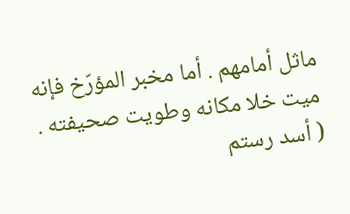ماثل أمامهم . أما مخبر المؤرّخ فإنه ميت خلا مكانه وطويت صحيفته . ( أسد رستم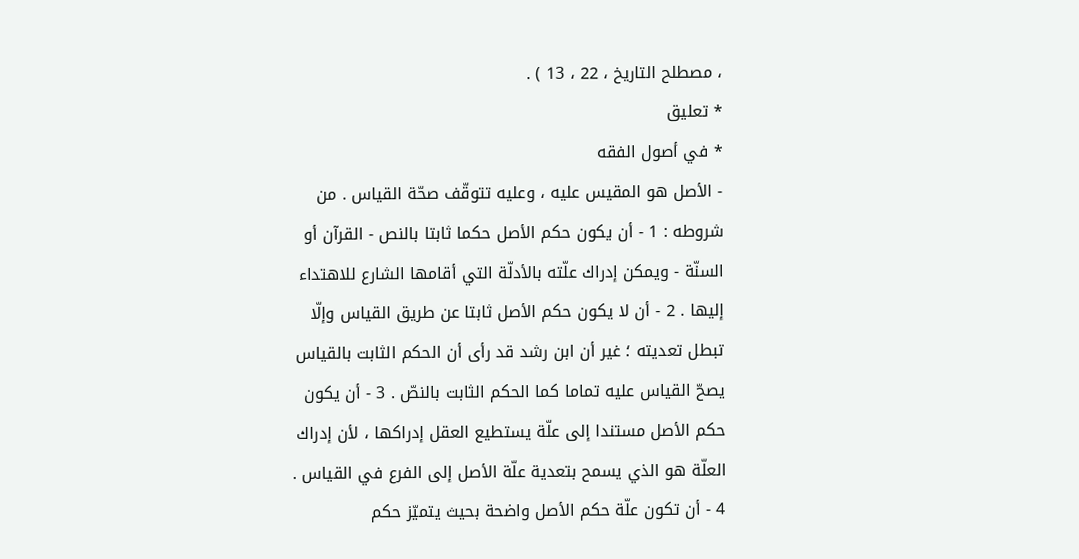، مصطلح التاريخ ، 22 ، 13 ) .
* تعليق
* في أصول الفقه
- الأصل هو المقيس عليه ، وعليه تتوقّف صحّة القياس . من شروطه : 1 - أن يكون حكم الأصل حكما ثابتا بالنص - القرآن أو السنّة - ويمكن إدراك علّته بالأدلّة التي أقامها الشارع للاهتداء إليها . 2 - أن لا يكون حكم الأصل ثابتا عن طريق القياس وإلّا تبطل تعديته ؛ غير أن ابن رشد قد رأى أن الحكم الثابت بالقياس يصحّ القياس عليه تماما كما الحكم الثابت بالنصّ . 3 - أن يكون حكم الأصل مستندا إلى علّة يستطيع العقل إدراكها ، لأن إدراك العلّة هو الذي يسمح بتعدية علّة الأصل إلى الفرع في القياس . 4 - أن تكون علّة حكم الأصل واضحة بحيث يتميّز حكم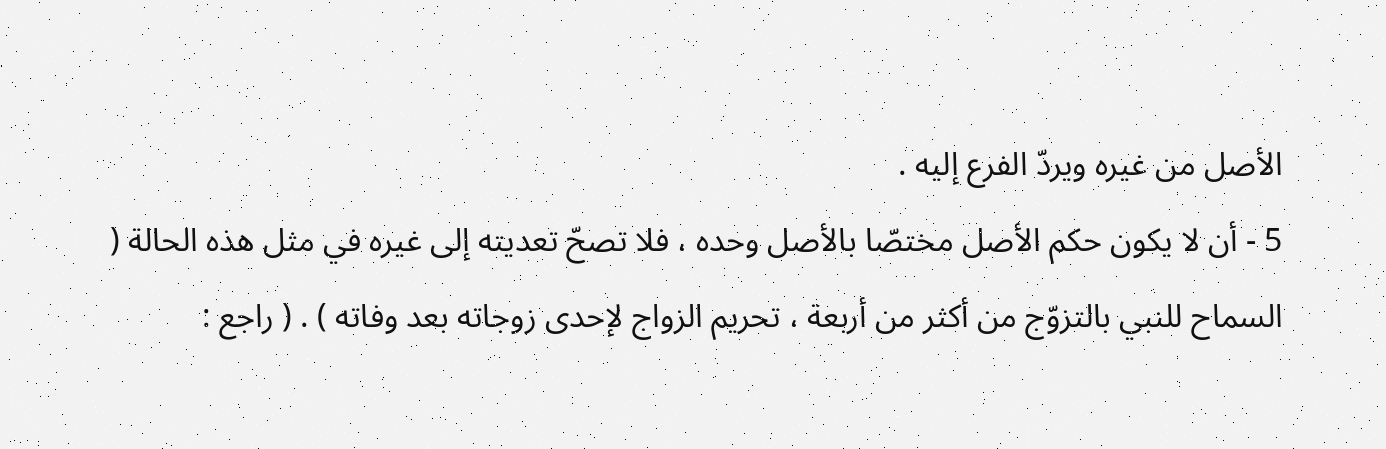الأصل من غيره ويردّ الفرع إليه .
5 - أن لا يكون حكم الأصل مختصّا بالأصل وحده ، فلا تصحّ تعديته إلى غيره في مثل هذه الحالة ( السماح للنبي بالتزوّج من أكثر من أربعة ، تحريم الزواج لإحدى زوجاته بعد وفاته ) . ( راجع :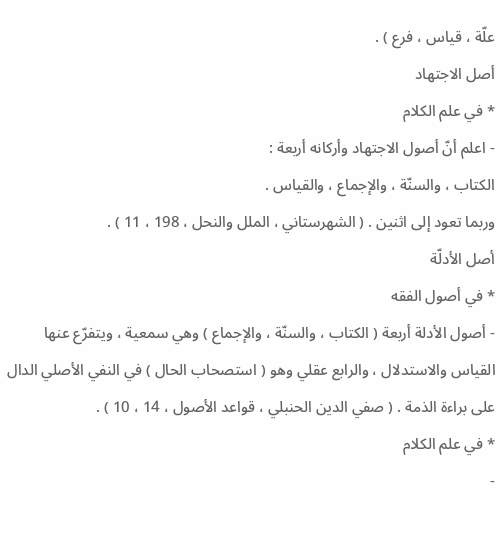علّة ، قياس ، فرع ) .
أصل الاجتهاد
* في علم الكلام
- اعلم أنّ أصول الاجتهاد وأركانه أربعة :
الكتاب ، والسنّة ، والإجماع ، والقياس .
وربما تعود إلى اثنين . ( الشهرستاني ، الملل والنحل ، 198 ، 11 ) .
أصل الأدلّة
* في أصول الفقه
- أصول الأدلة أربعة ( الكتاب ، والسنّة ، والإجماع ) وهي سمعية ، ويتفرّع عنها القياس والاستدلال ، والرابع عقلي وهو ( استصحاب الحال ) في النفي الأصلي الدال على براءة الذمة . ( صفي الدين الحنبلي ، قواعد الأصول ، 14 ، 10 ) .
* في علم الكلام
-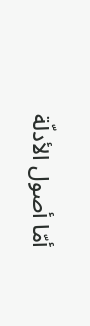أمّا أصول الأدلّة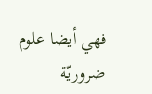فهي أيضا علوم ضروريّة